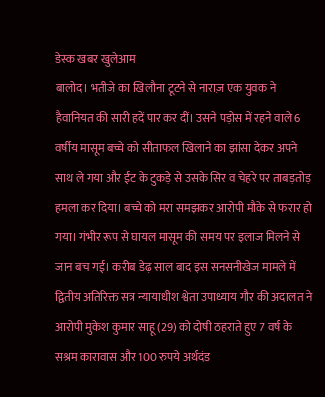डेस्क खबर खुलेआम
बालोद। भतीजे का खिलौना टूटने से नाराज़ एक युवक ने हैवानियत की सारी हदें पार कर दीं। उसने पड़ोस में रहने वाले 6 वर्षीय मासूम बच्चे को सीताफल खिलाने का झांसा देकर अपने साथ ले गया और ईंट के टुकड़े से उसके सिर व चेहरे पर ताबड़तोड़ हमला कर दिया। बच्चे को मरा समझकर आरोपी मौके से फरार हो गया। गंभीर रूप से घायल मासूम की समय पर इलाज मिलने से जान बच गई। करीब डेढ़ साल बाद इस सनसनीखेज मामले में द्वितीय अतिरिक्त सत्र न्यायाधीश श्वेता उपाध्याय गौर की अदालत ने आरोपी मुकेश कुमार साहू (29) को दोषी ठहराते हुए 7 वर्ष के सश्रम कारावास और 100 रुपये अर्थदंड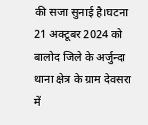की सजा सुनाई है।घटना 21 अक्टूबर 2024 को बालोद जिले के अर्जुन्दा थाना क्षेत्र के ग्राम देवसरा में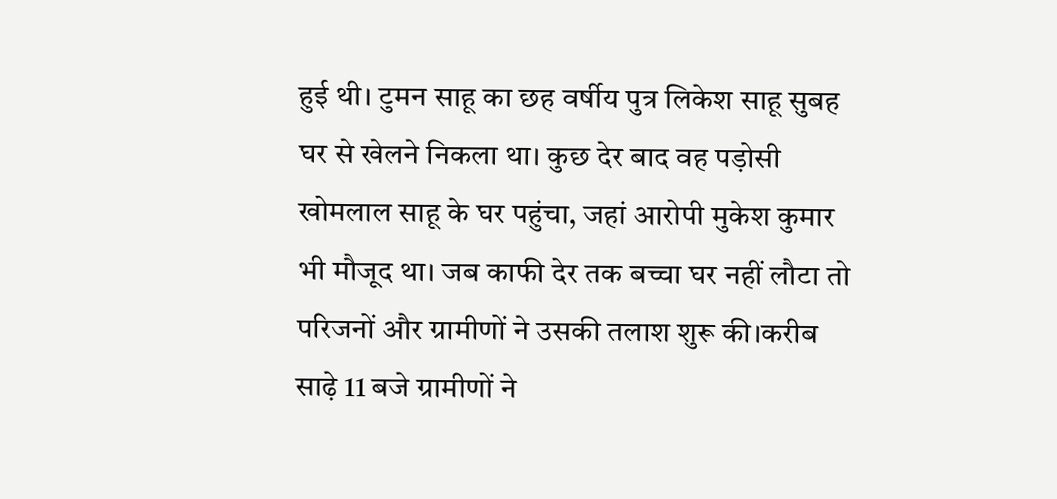हुई थी। टुमन साहू का छह वर्षीय पुत्र लिकेश साहू सुबह घर से खेलने निकला था। कुछ देर बाद वह पड़ोसी खोमलाल साहू के घर पहुंचा, जहां आरोपी मुकेश कुमार भी मौजूद था। जब काफी देर तक बच्चा घर नहीं लौटा तो परिजनों और ग्रामीणों ने उसकी तलाश शुरू की।करीब साढ़े 11 बजे ग्रामीणों ने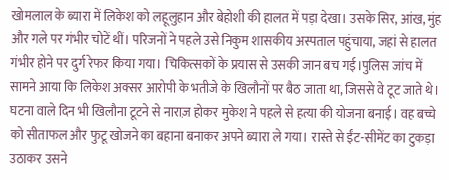खोमलाल के ब्यारा में लिकेश को लहूलुहान और बेहोशी की हालत में पड़ा देखा। उसके सिर, आंख, मुंह और गले पर गंभीर चोटें थीं। परिजनों ने पहले उसे निकुम शासकीय अस्पताल पहुंचाया, जहां से हालत गंभीर होने पर दुर्ग रेफर किया गया। चिकित्सकों के प्रयास से उसकी जान बच गई।पुलिस जांच में सामने आया कि लिकेश अक्सर आरोपी के भतीजे के खिलौनों पर बैठ जाता था, जिससे वे टूट जाते थे। घटना वाले दिन भी खिलौना टूटने से नाराज़ होकर मुकेश ने पहले से हत्या की योजना बनाई। वह बच्चे को सीताफल और फुटू खोजने का बहाना बनाकर अपने ब्यारा ले गया। रास्ते से ईंट-सीमेंट का टुकड़ा उठाकर उसने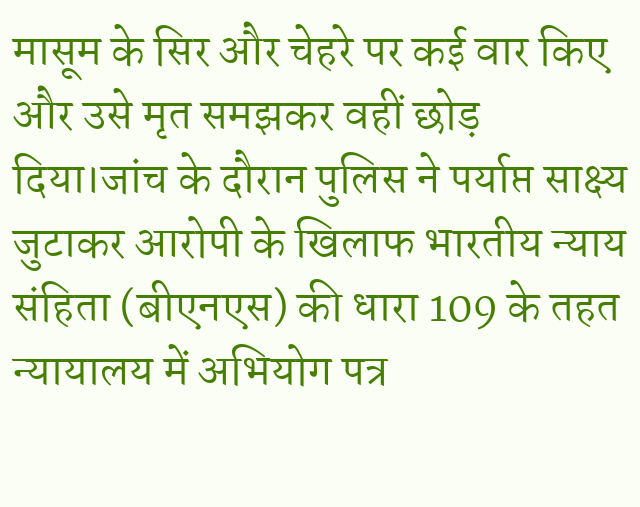मासूम के सिर और चेहरे पर कई वार किए और उसे मृत समझकर वहीं छोड़ दिया।जांच के दौरान पुलिस ने पर्याप्त साक्ष्य जुटाकर आरोपी के खिलाफ भारतीय न्याय संहिता (बीएनएस) की धारा 109 के तहत न्यायालय में अभियोग पत्र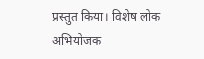प्रस्तुत किया। विशेष लोक अभियोजक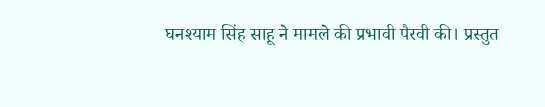घनश्याम सिंह साहू ने मामले की प्रभावी पैरवी की। प्रस्तुत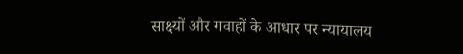साक्ष्यों और गवाहों के आधार पर न्यायालय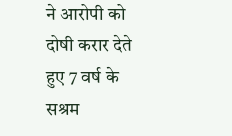ने आरोपी को दोषी करार देते हुए 7 वर्ष के सश्रम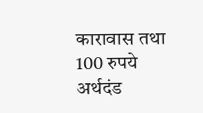कारावास तथा 100 रुपये अर्थदंड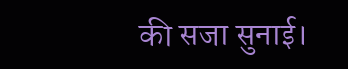की सजा सुनाई।